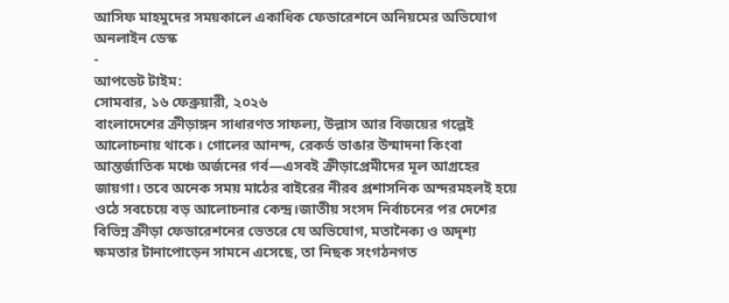আসিফ মাহমুদের সময়কালে একাধিক ফেডারেশনে অনিয়মের অভিযোগ
অনলাইন ডেস্ক
-
আপডেট টাইম:
সোমবার, ১৬ ফেব্রুয়ারী, ২০২৬
বাংলাদেশের ক্রীড়াঙ্গন সাধারণত সাফল্য, উল্লাস আর বিজয়ের গল্পেই আলোচনায় থাকে। গোলের আনন্দ, রেকর্ড ভাঙার উন্মাদনা কিংবা আন্তর্জাতিক মঞ্চে অর্জনের গর্ব—এসবই ক্রীড়াপ্রেমীদের মূল আগ্রহের জায়গা। তবে অনেক সময় মাঠের বাইরের নীরব প্রশাসনিক অন্দরমহলই হয়ে ওঠে সবচেয়ে বড় আলোচনার কেন্দ্র।জাতীয় সংসদ নির্বাচনের পর দেশের বিভিন্ন ক্রীড়া ফেডারেশনের ভেতরে যে অভিযোগ, মতানৈক্য ও অদৃশ্য ক্ষমতার টানাপোড়েন সামনে এসেছে, তা নিছক সংগঠনগত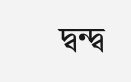দ্বন্দ্ব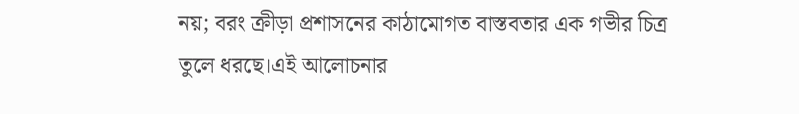নয়; বরং ক্রীড়া প্রশাসনের কাঠামোগত বাস্তবতার এক গভীর চিত্র তুলে ধরছে।এই আলোচনার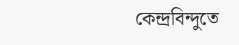কেন্দ্রবিন্দুতে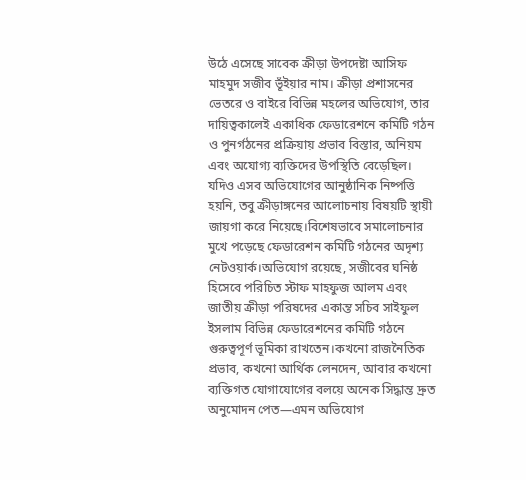উঠে এসেছে সাবেক ক্রীড়া উপদেষ্টা আসিফ মাহমুদ সজীব ভূঁইয়ার নাম। ক্রীড়া প্রশাসনের ভেতরে ও বাইরে বিভিন্ন মহলের অভিযোগ, তার দায়িত্বকালেই একাধিক ফেডারেশনে কমিটি গঠন ও পুনর্গঠনের প্রক্রিয়ায় প্রভাব বিস্তার, অনিয়ম এবং অযোগ্য ব্যক্তিদের উপস্থিতি বেড়েছিল। যদিও এসব অভিযোগের আনুষ্ঠানিক নিষ্পত্তি হয়নি, তবু ক্রীড়াঙ্গনের আলোচনায় বিষয়টি স্থায়ী জায়গা করে নিয়েছে।বিশেষভাবে সমালোচনার মুখে পড়েছে ফেডারেশন কমিটি গঠনের অদৃশ্য নেটওয়ার্ক।অভিযোগ রয়েছে, সজীবের ঘনিষ্ঠ হিসেবে পরিচিত স্টাফ মাহফুজ আলম এবং জাতীয় ক্রীড়া পরিষদের একান্ত সচিব সাইফুল ইসলাম বিভিন্ন ফেডারেশনের কমিটি গঠনে গুরুত্বপূর্ণ ভূমিকা রাখতেন।কখনো রাজনৈতিক প্রভাব, কখনো আর্থিক লেনদেন, আবার কখনো ব্যক্তিগত যোগাযোগের বলয়ে অনেক সিদ্ধান্ত দ্রুত অনুমোদন পেত—এমন অভিযোগ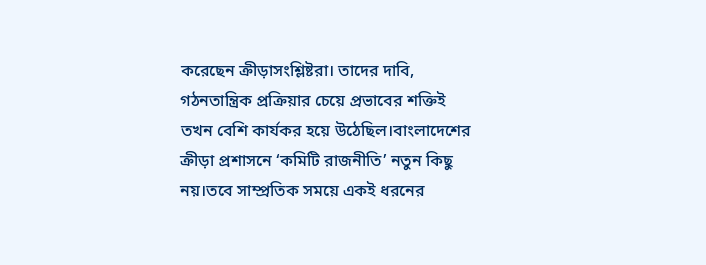করেছেন ক্রীড়াসংশ্লিষ্টরা। তাদের দাবি, গঠনতান্ত্রিক প্রক্রিয়ার চেয়ে প্রভাবের শক্তিই তখন বেশি কার্যকর হয়ে উঠেছিল।বাংলাদেশের ক্রীড়া প্রশাসনে ‘কমিটি রাজনীতি’ নতুন কিছু নয়।তবে সাম্প্রতিক সময়ে একই ধরনের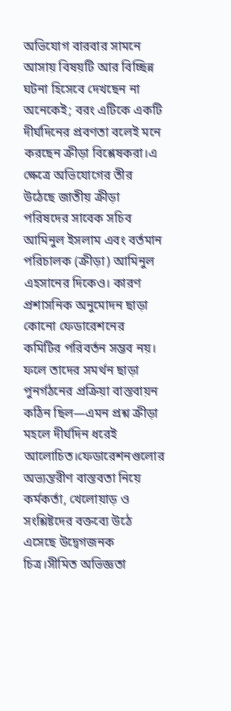অভিযোগ বারবার সামনে আসায় বিষয়টি আর বিচ্ছিন্ন ঘটনা হিসেবে দেখছেন না অনেকেই; বরং এটিকে একটি দীর্ঘদিনের প্রবণতা বলেই মনে করছেন ক্রীড়া বিশ্লেষকরা।এ ক্ষেত্রে অভিযোগের তীর উঠেছে জাতীয় ক্রীড়া পরিষদের সাবেক সচিব আমিনুল ইসলাম এবং বর্তমান পরিচালক (ক্রীড়া) আমিনুল এহসানের দিকেও। কারণ প্রশাসনিক অনুমোদন ছাড়া কোনো ফেডারেশনের কমিটির পরিবর্তন সম্ভব নয়। ফলে তাদের সমর্থন ছাড়া পুনর্গঠনের প্রক্রিয়া বাস্তবায়ন কঠিন ছিল—এমন প্রশ্ন ক্রীড়া মহলে দীর্ঘদিন ধরেই আলোচিত।ফেডারেশনগুলোর অভ্যন্তরীণ বাস্তবতা নিয়ে কর্মকর্তা, খেলোয়াড় ও সংশ্লিষ্টদের বক্তব্যে উঠে এসেছে উদ্বেগজনক চিত্র।সীমিত অভিজ্ঞতা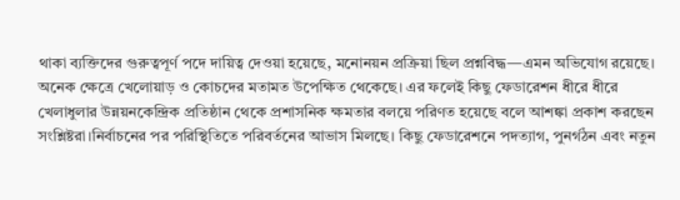থাকা ব্যক্তিদের গুরুত্বপূর্ণ পদে দায়িত্ব দেওয়া হয়েছে, মনোনয়ন প্রক্রিয়া ছিল প্রশ্নবিদ্ধ—এমন অভিযোগ রয়েছে। অনেক ক্ষেত্রে খেলোয়াড় ও কোচদের মতামত উপেক্ষিত থেকেছে। এর ফলেই কিছু ফেডারেশন ধীরে ধীরে খেলাধুলার উন্নয়নকেন্দ্রিক প্রতিষ্ঠান থেকে প্রশাসনিক ক্ষমতার বলয়ে পরিণত হয়েছে বলে আশঙ্কা প্রকাশ করছেন সংশ্লিষ্টরা।নির্বাচনের পর পরিস্থিতিতে পরিবর্তনের আভাস মিলছে। কিছু ফেডারেশনে পদত্যাগ, পুনর্গঠন এবং নতুন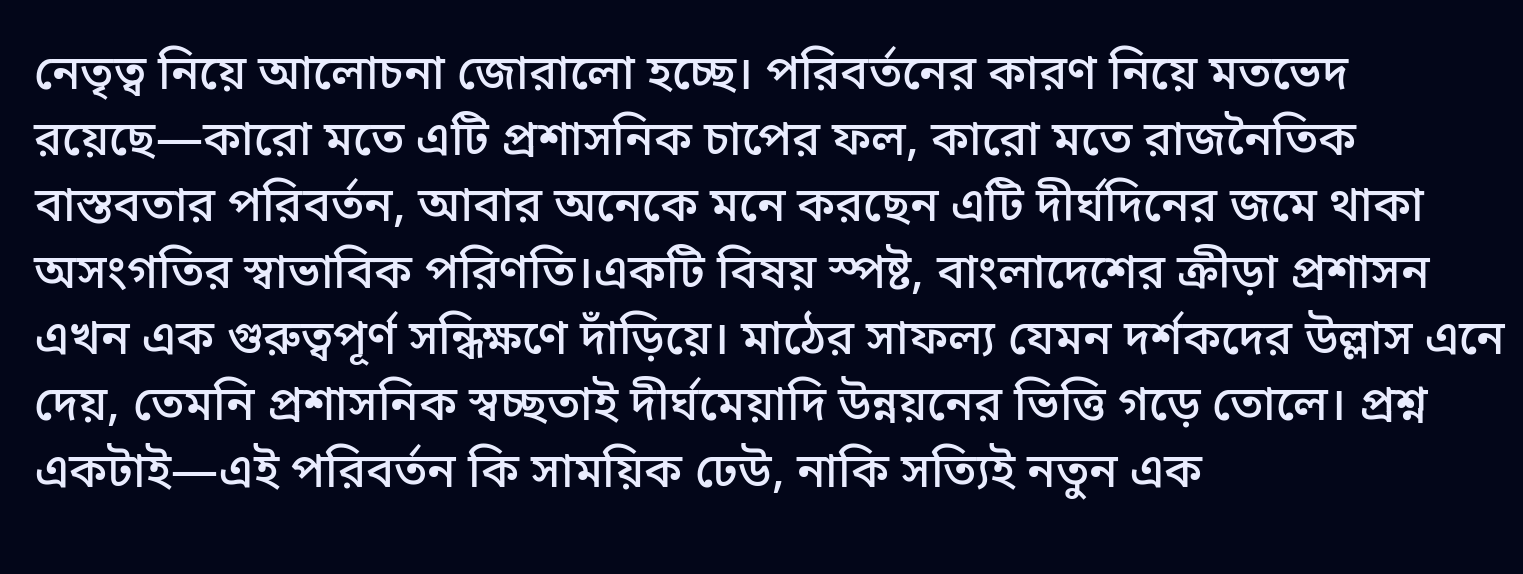নেতৃত্ব নিয়ে আলোচনা জোরালো হচ্ছে। পরিবর্তনের কারণ নিয়ে মতভেদ রয়েছে—কারো মতে এটি প্রশাসনিক চাপের ফল, কারো মতে রাজনৈতিক বাস্তবতার পরিবর্তন, আবার অনেকে মনে করছেন এটি দীর্ঘদিনের জমে থাকা অসংগতির স্বাভাবিক পরিণতি।একটি বিষয় স্পষ্ট, বাংলাদেশের ক্রীড়া প্রশাসন এখন এক গুরুত্বপূর্ণ সন্ধিক্ষণে দাঁড়িয়ে। মাঠের সাফল্য যেমন দর্শকদের উল্লাস এনে দেয়, তেমনি প্রশাসনিক স্বচ্ছতাই দীর্ঘমেয়াদি উন্নয়নের ভিত্তি গড়ে তোলে। প্রশ্ন একটাই—এই পরিবর্তন কি সাময়িক ঢেউ, নাকি সত্যিই নতুন এক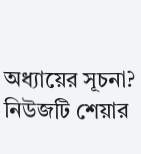অধ্যায়ের সূচনা?
নিউজটি শেয়ার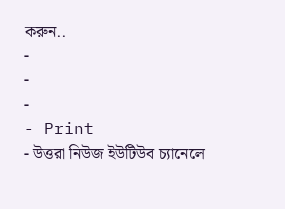করুন..
-
-
-
- Print
- উত্তরা নিউজ ইউটিউব চ্যানেলে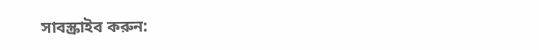সাবস্ক্রাইব করুন: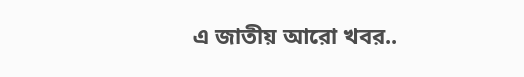এ জাতীয় আরো খবর..